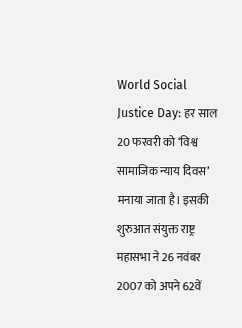World Social Justice Day: हर साल 20 फरवरी को ‘विश्व सामाजिक न्याय दिवस’ मनाया जाता है। इसकी शुरुआत संयुक्त राष्ट्र महासभा ने 26 नवंबर 2007 को अपने 62वें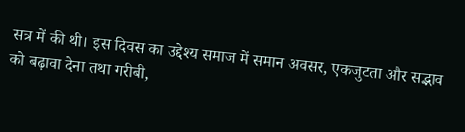सत्र में की थी। इस दिवस का उद्देश्य समाज में समान अवसर, एकजुटता और सद्भाव को बढ़ावा देना तथा गरीबी,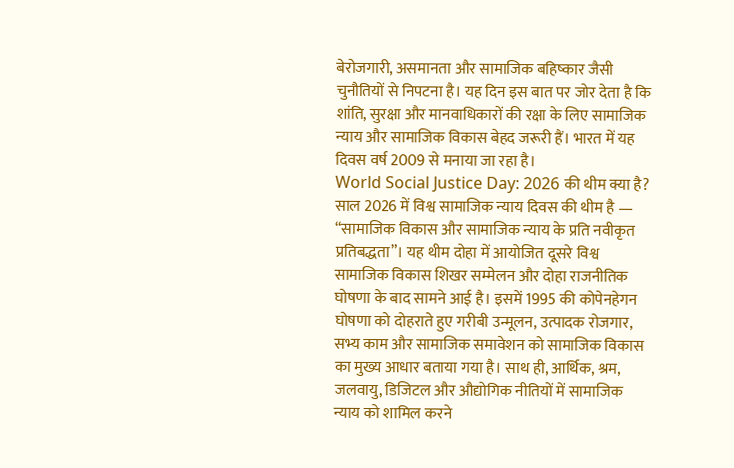बेरोजगारी, असमानता और सामाजिक बहिष्कार जैसी चुनौतियों से निपटना है। यह दिन इस बात पर जोर देता है कि शांति, सुरक्षा और मानवाधिकारों की रक्षा के लिए सामाजिक न्याय और सामाजिक विकास बेहद जरूरी हैं। भारत में यह दिवस वर्ष 2009 से मनाया जा रहा है।
World Social Justice Day: 2026 की थीम क्या है?
साल 2026 में विश्व सामाजिक न्याय दिवस की थीम है — “सामाजिक विकास और सामाजिक न्याय के प्रति नवीकृत प्रतिबद्धता”। यह थीम दोहा में आयोजित दूसरे विश्व सामाजिक विकास शिखर सम्मेलन और दोहा राजनीतिक घोषणा के बाद सामने आई है। इसमें 1995 की कोपेनहेगन घोषणा को दोहराते हुए गरीबी उन्मूलन, उत्पादक रोजगार, सभ्य काम और सामाजिक समावेशन को सामाजिक विकास का मुख्य आधार बताया गया है। साथ ही, आर्थिक, श्रम, जलवायु, डिजिटल और औद्योगिक नीतियों में सामाजिक न्याय को शामिल करने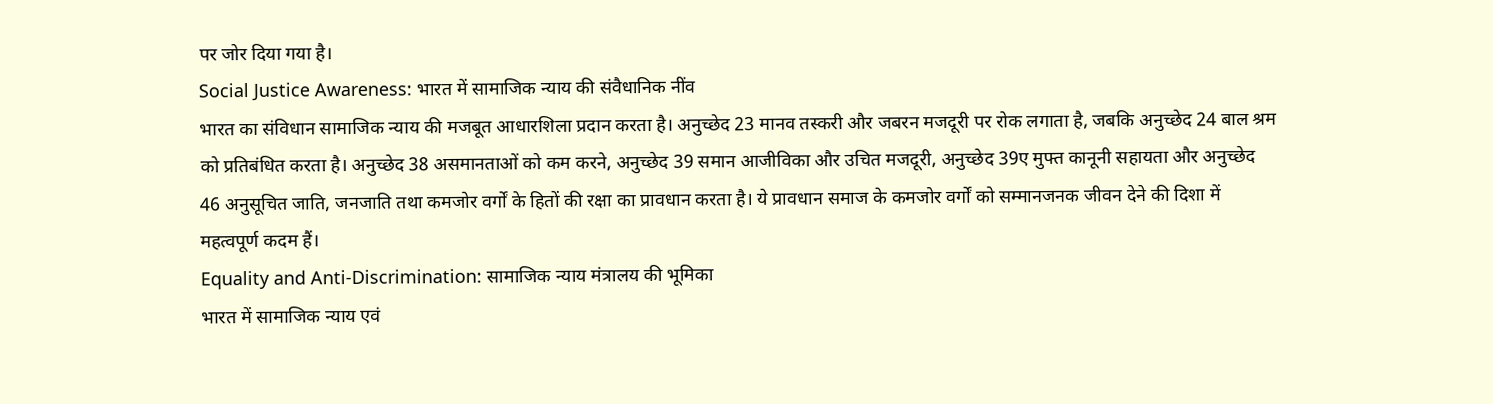पर जोर दिया गया है।
Social Justice Awareness: भारत में सामाजिक न्याय की संवैधानिक नींव
भारत का संविधान सामाजिक न्याय की मजबूत आधारशिला प्रदान करता है। अनुच्छेद 23 मानव तस्करी और जबरन मजदूरी पर रोक लगाता है, जबकि अनुच्छेद 24 बाल श्रम को प्रतिबंधित करता है। अनुच्छेद 38 असमानताओं को कम करने, अनुच्छेद 39 समान आजीविका और उचित मजदूरी, अनुच्छेद 39ए मुफ्त कानूनी सहायता और अनुच्छेद 46 अनुसूचित जाति, जनजाति तथा कमजोर वर्गों के हितों की रक्षा का प्रावधान करता है। ये प्रावधान समाज के कमजोर वर्गों को सम्मानजनक जीवन देने की दिशा में महत्वपूर्ण कदम हैं।
Equality and Anti-Discrimination: सामाजिक न्याय मंत्रालय की भूमिका
भारत में सामाजिक न्याय एवं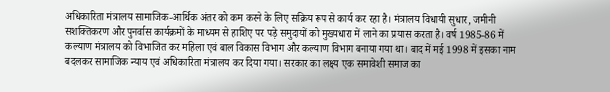अधिकारिता मंत्रालय सामाजिक-आर्थिक अंतर को कम करने के लिए सक्रिय रूप से कार्य कर रहा है। मंत्रालय विधायी सुधार, जमीनी सशक्तिकरण और पुनर्वास कार्यक्रमों के माध्यम से हाशिए पर पड़े समुदायों को मुख्यधारा में लाने का प्रयास करता है। वर्ष 1985-86 में कल्याण मंत्रालय को विभाजित कर महिला एवं बाल विकास विभाग और कल्याण विभाग बनाया गया था। बाद में मई 1998 में इसका नाम बदलकर सामाजिक न्याय एवं अधिकारिता मंत्रालय कर दिया गया। सरकार का लक्ष्य एक समावेशी समाज का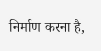निर्माण करना है,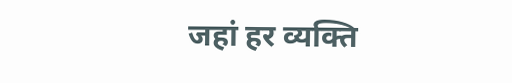जहां हर व्यक्ति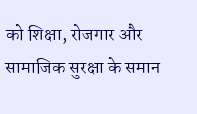को शिक्षा, रोजगार और सामाजिक सुरक्षा के समान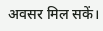अवसर मिल सकें।